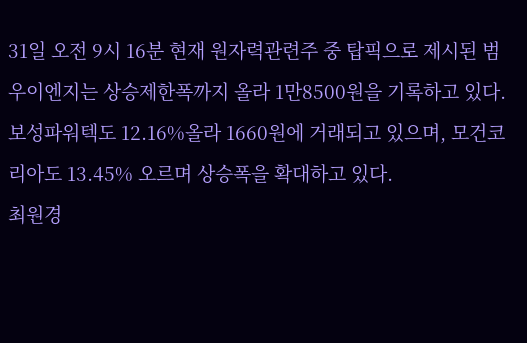31일 오전 9시 16분 현재 원자력관련주 중 탑픽으로 제시된 범우이엔지는 상승제한폭까지 올라 1만8500원을 기록하고 있다.
보성파워텍도 12.16%올라 1660원에 거래되고 있으며, 모건코리아도 13.45% 오르며 상승폭을 확대하고 있다.
최원경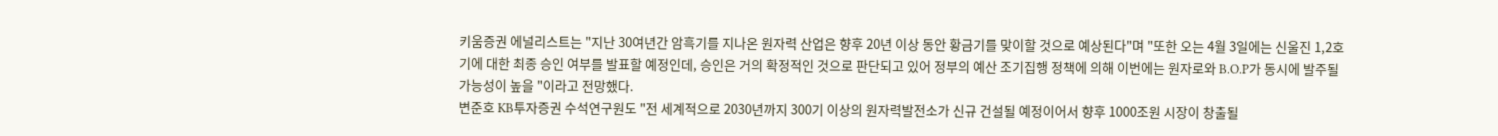키움증권 에널리스트는 "지난 30여년간 암흑기를 지나온 원자력 산업은 향후 20년 이상 동안 황금기를 맞이할 것으로 예상된다"며 "또한 오는 4월 3일에는 신울진 1,2호기에 대한 최종 승인 여부를 발표할 예정인데, 승인은 거의 확정적인 것으로 판단되고 있어 정부의 예산 조기집행 정책에 의해 이번에는 원자로와 B.O.P가 동시에 발주될 가능성이 높을 "이라고 전망했다.
변준호 KB투자증권 수석연구원도 "전 세계적으로 2030년까지 300기 이상의 원자력발전소가 신규 건설될 예정이어서 향후 1000조원 시장이 창출될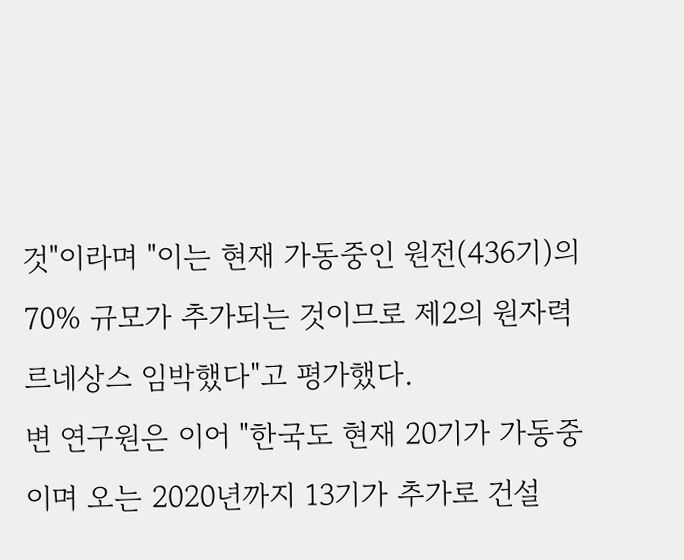것"이라며 "이는 현재 가동중인 원전(436기)의 70% 규모가 추가되는 것이므로 제2의 원자력 르네상스 임박했다"고 평가했다.
변 연구원은 이어 "한국도 현재 20기가 가동중이며 오는 2020년까지 13기가 추가로 건설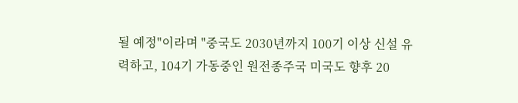될 예정"이라며 "중국도 2030년까지 100기 이상 신설 유력하고, 104기 가동중인 원전종주국 미국도 향후 20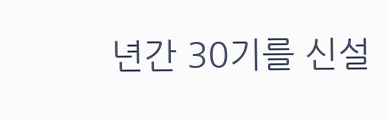년간 30기를 신설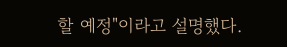할 예정"이라고 설명했다.